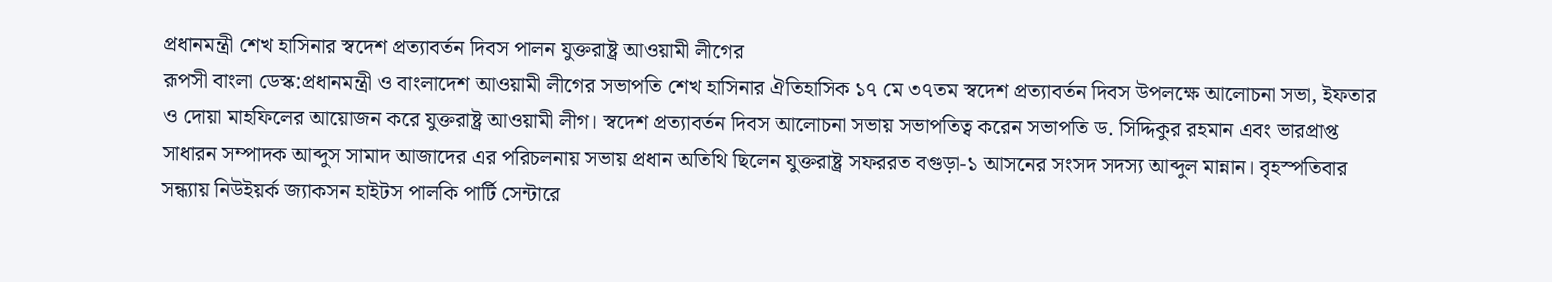প্রধানমন্ত্রী শেখ হাসিনার স্বদেশ প্রত্যাবর্তন দিবস পালন যুক্তরাষ্ট্র আওয়ামী লীগের
রূপসী বাংলা ডেস্ক:প্রধানমন্ত্রী ও বাংলাদেশ আওয়ামী লীগের সভাপতি শেখ হাসিনার ঐতিহাসিক ১৭ মে ৩৭তম স্বদেশ প্রত্যাবর্তন দিবস উপলক্ষে আলোচনা সভা, ইফতার ও দোয়া মাহফিলের আয়োজন করে যুক্তরাষ্ট্র আওয়ামী লীগ। স্বদেশ প্রত্যাবর্তন দিবস আলোচনা সভায় সভাপতিত্ব করেন সভাপতি ড. সিদ্দিকুর রহমান এবং ভারপ্রাপ্ত সাধারন সম্পাদক আব্দুস সামাদ আজাদের এর পরিচলনায় সভায় প্রধান অতিথি ছিলেন যুক্তরাষ্ট্র সফররত বগুড়া-১ আসনের সংসদ সদস্য আব্দুল মান্নান। বৃহস্পতিবার সন্ধ্যায় নিউইয়র্ক জ্যাকসন হাইটস পালকি পার্টি সেন্টারে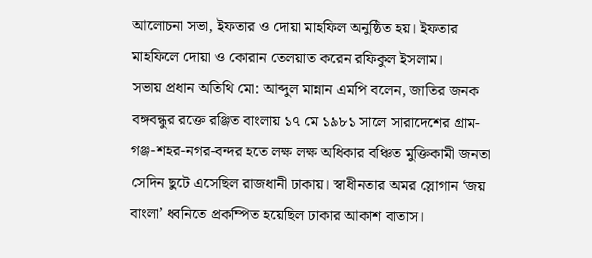আলোচনা সভা, ইফতার ও দোয়া মাহফিল অনুষ্ঠিত হয়। ইফতার মাহফিলে দোয়া ও কোরান তেলয়াত করেন রফিকুল ইসলাম।
সভায় প্রধান অতিথি মো: আব্দুল মান্নান এমপি বলেন, জাতির জনক বঙ্গবন্ধুর রক্তে রঞ্জিত বাংলায় ১৭ মে ১৯৮১ সালে সারাদেশের গ্রাম-গঞ্জ-শহর-নগর-বন্দর হতে লক্ষ লক্ষ অধিকার বঞ্চিত মুক্তিকামী জনতা সেদিন ছুটে এসেছিল রাজধানী ঢাকায়। স্বাধীনতার অমর স্লোগান ‘জয় বাংলা’ ধ্বনিতে প্রকম্পিত হয়েছিল ঢাকার আকাশ বাতাস।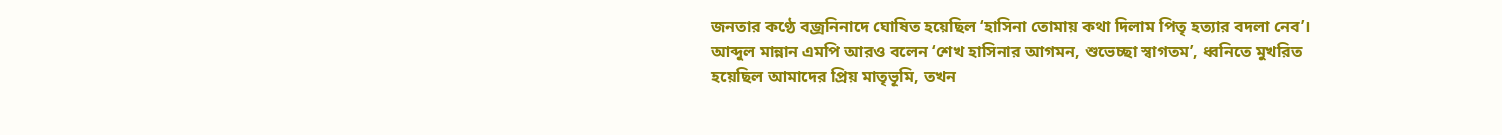জনতার কণ্ঠে বজ্রনিনাদে ঘোষিত হয়েছিল ‘হাসিনা তোমায় কথা দিলাম পিতৃ হত্যার বদলা নেব’।
আব্দুল মান্নান এমপি আরও বলেন ‘শেখ হাসিনার আগমন, শুভেচ্ছা স্বাগতম’, ধ্বনিতে মুখরিত হয়েছিল আমাদের প্রিয় মাতৃভূমি, তখন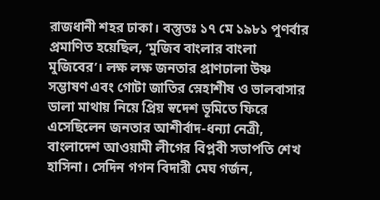রাজধানী শহর ঢাকা। বস্তুতঃ ১৭ মে ১৯৮১ পুণর্বার প্রমাণিত হয়েছিল, ‘মুজিব বাংলার বাংলা মুজিবের’। লক্ষ লক্ষ জনতার প্রাণঢালা উষ্ণ সম্ভাষণ এবং গোটা জাতির স্নেহাশীষ ও ভালবাসার ডালা মাথায় নিয়ে প্রিয় স্বদেশ ভূমিতে ফিরে এসেছিলেন জনতার আশীর্বাদ-ধন্যা নেত্রী, বাংলাদেশ আওয়ামী লীগের বিপ্লবী সভাপতি শেখ হাসিনা। সেদিন গগন বিদারী মেঘ গর্জন,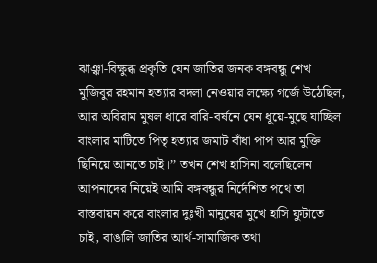ঝাঞ্ঝা-বিক্ষুব্ধ প্রকৃতি যেন জাতির জনক বঙ্গবন্ধু শেখ মুজিবুর রহমান হত্যার বদলা নেওয়ার লক্ষ্যে গর্জে উঠেছিল, আর অবিরাম মুষল ধারে বারি-বর্ষনে যেন ধূয়ে-মুছে যাচ্ছিল বাংলার মাটিতে পিতৃ হত্যার জমাট বাঁধা পাপ আর মুক্তি ছিনিয়ে আনতে চাই।’’ তখন শেখ হাসিনা বলেছিলেন আপনাদের নিয়েই আমি বঙ্গবন্ধুর নির্দেশিত পথে তা বাস্তবায়ন করে বাংলার দুঃখী মানুষের মুখে হাসি ফুটাতে চাই, বাঙালি জাতির আর্থ-সামাজিক তথা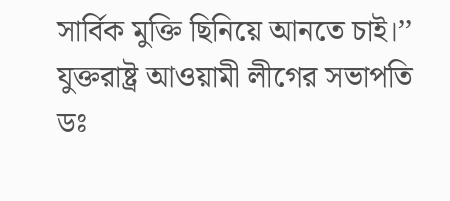সার্বিক মুক্তি ছিনিয়ে আনতে চাই।’’
যুক্তরাষ্ট্র আওয়ামী লীগের সভাপতি ডঃ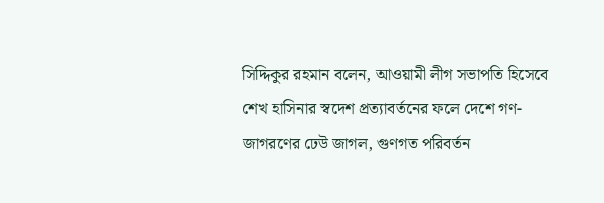সিদ্দিকুর রহমান বলেন, আওয়ামী লীগ সভাপতি হিসেবে শেখ হাসিনার স্বদেশ প্রত্যাবর্তনের ফলে দেশে গণ-জাগরণের ঢেউ জাগল, গুণগত পরিবর্তন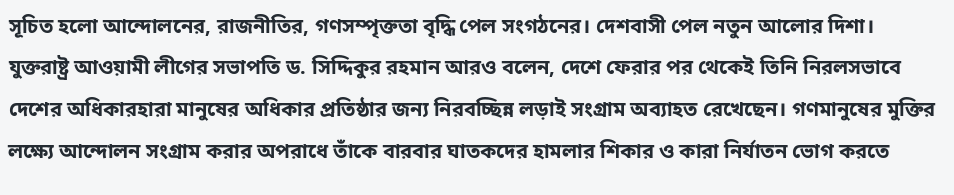সূচিত হলো আন্দোলনের, রাজনীতির, গণসম্পৃক্ততা বৃদ্ধি পেল সংগঠনের। দেশবাসী পেল নতুন আলোর দিশা।
যুক্তরাষ্ট্র আওয়ামী লীগের সভাপতি ড. সিদ্দিকুর রহমান আরও বলেন, দেশে ফেরার পর থেকেই তিনি নিরলসভাবে দেশের অধিকারহারা মানুষের অধিকার প্রতিষ্ঠার জন্য নিরবচ্ছিন্ন লড়াই সংগ্রাম অব্যাহত রেখেছেন। গণমানুষের মুক্তির লক্ষ্যে আন্দোলন সংগ্রাম করার অপরাধে তাঁকে বারবার ঘাতকদের হামলার শিকার ও কারা নির্যাতন ভোগ করতে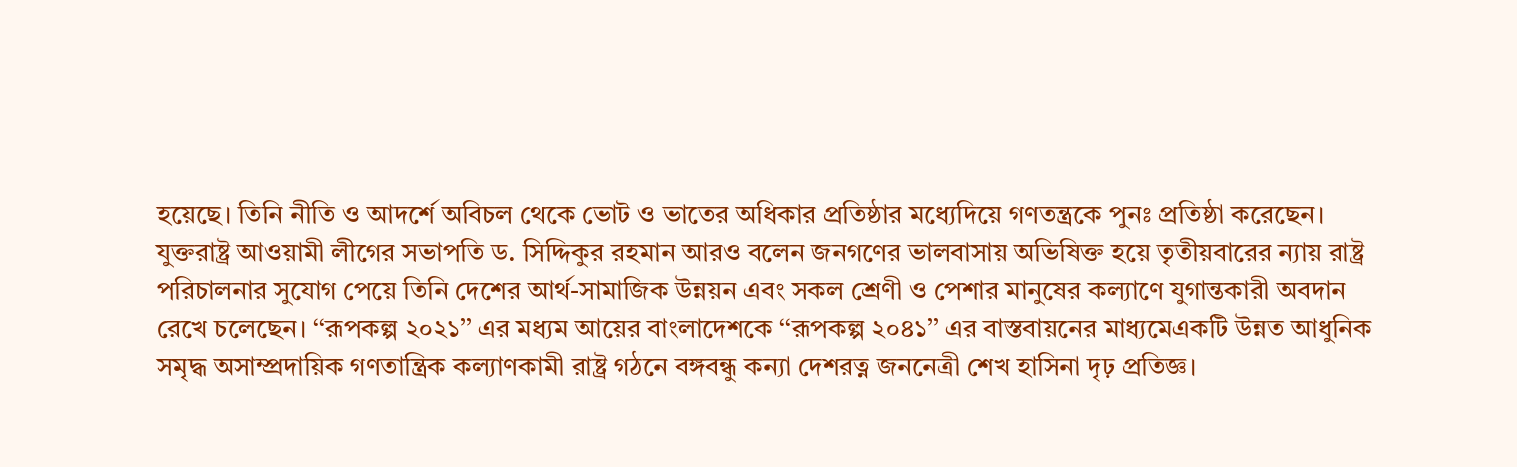হয়েছে। তিনি নীতি ও আদর্শে অবিচল থেকে ভোট ও ভাতের অধিকার প্রতিষ্ঠার মধ্যেদিয়ে গণতন্ত্রকে পুনঃ প্রতিষ্ঠা করেছেন।
যুক্তরাষ্ট্র আওয়ামী লীগের সভাপতি ড. সিদ্দিকুর রহমান আরও বলেন জনগণের ভালবাসায় অভিষিক্ত হয়ে তৃতীয়বারের ন্যায় রাষ্ট্র পরিচালনার সুযোগ পেয়ে তিনি দেশের আর্থ-সামাজিক উন্নয়ন এবং সকল শ্রেণী ও পেশার মানুষের কল্যাণে যুগান্তকারী অবদান রেখে চলেছেন। ‘‘রূপকল্প ২০২১’’ এর মধ্যম আয়ের বাংলাদেশকে ‘‘রূপকল্প ২০৪১’’ এর বাস্তবায়নের মাধ্যমেএকটি উন্নত আধুনিক সমৃদ্ধ অসাম্প্রদায়িক গণতান্ত্রিক কল্যাণকামী রাষ্ট্র গঠনে বঙ্গবন্ধু কন্যা দেশরত্ন জননেত্রী শেখ হাসিনা দৃঢ় প্রতিজ্ঞ।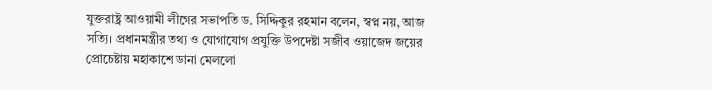যুক্তরাষ্ট্র আওয়ামী লীগের সভাপতি ড. সিদ্দিকুর রহমান বলেন, স্বপ্ন নয়, আজ সত্যি। প্রধানমন্ত্রীর তথ্য ও যোগাযোগ প্রযুক্তি উপদেষ্টা সজীব ওয়াজেদ জয়ের প্রোচেষ্টায় মহাকাশে ডানা মেললো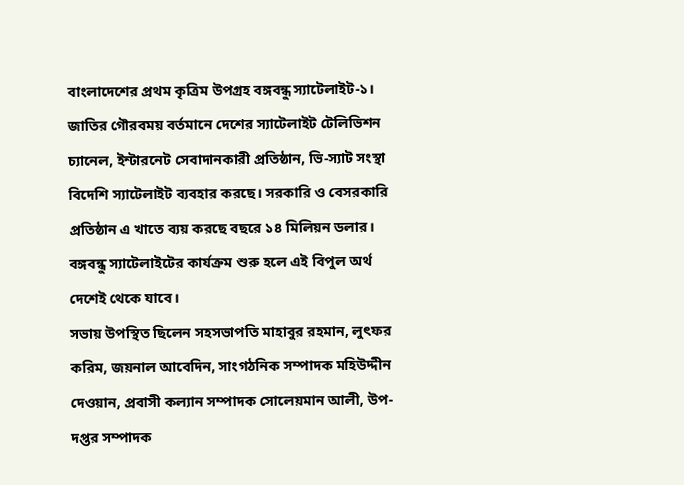বাংলাদেশের প্রথম কৃত্রিম উপগ্রহ বঙ্গবন্ধু স্যাটেলাইট-১। জাতির গৌরবময় বর্তমানে দেশের স্যাটেলাইট টেলিভিশন চ্যানেল, ইন্টারনেট সেবাদানকারী প্রতিষ্ঠান, ভি-স্যাট সংস্থা বিদেশি স্যাটেলাইট ব্যবহার করছে। সরকারি ও বেসরকারি প্রতিষ্ঠান এ খাতে ব্যয় করছে বছরে ১৪ মিলিয়ন ডলার। বঙ্গবন্ধু স্যাটেলাইটের কার্যক্রম শুরু হলে এই বিপুল অর্থ দেশেই থেকে যাবে।
সভায় উপস্থিত ছিলেন সহসভাপতি মাহাবুর রহমান, লুৎফর করিম, জয়নাল আবেদিন, সাংগঠনিক সম্পাদক মহিউদ্দীন দেওয়ান, প্রবাসী কল্যান সম্পাদক সোলেয়মান আলী, উপ-দপ্তর সম্পাদক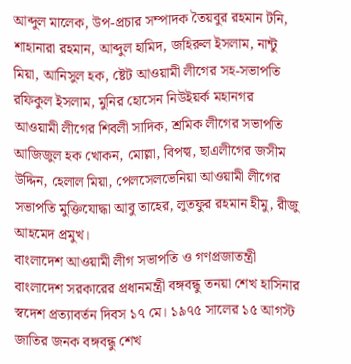আব্দুল মালেক, উপ-প্রচার সম্পাদক তৈয়বুর রহমান টনি, শাহানারা রহমান, আব্দুল হামিদ, জহিরুল ইসলাম, নান্টু মিয়া, আনিসুল হক, ষ্টেট আওয়ামী লীগের সহ-সভাপতি রফিকুল ইসলাম, মুনির হোসেন নিউইয়র্ক মহানগর আওয়ামী লীগের শিবলী সাদিক, শ্রমিক লীগের সভাপতি আজিজুল হক খোকন, মোল্লা, বিপল্ব, ছাএলীগের জসীম উদ্দিন, হেলাল মিয়া, পেলসেলভেনিয়া আওয়ামী লীগের সভাপতি মুক্তিযোদ্ধা আবু তাহের, লুতফুর রহমান হীমু, রীজু আহমেদ প্রমুখ।
বাংলাদেশ আওয়ামী লীগ সভাপতি ও গণপ্রজাতন্ত্রী বাংলাদেশ সরকারের প্রধানমন্ত্রী বঙ্গবন্ধু তনয়া শেখ হাসিনার স্বদেশ প্রত্যাবর্তন দিবস ১৭ মে। ১৯৭৫ সালের ১৫ আগস্ট জাতির জনক বঙ্গবন্ধু শেখ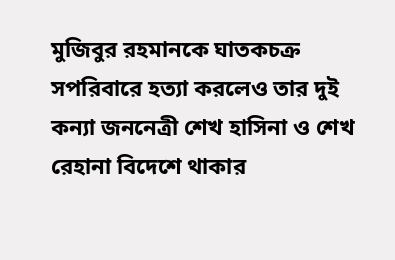মুজিবুর রহমানকে ঘাতকচক্র সপরিবারে হত্যা করলেও তার দুই কন্যা জননেত্রী শেখ হাসিনা ও শেখ রেহানা বিদেশে থাকার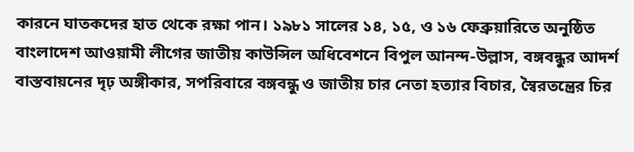কারনে ঘাতকদের হাত থেকে রক্ষা পান। ১৯৮১ সালের ১৪, ১৫, ও ১৬ ফেব্রুয়ারিতে অনুষ্ঠিত বাংলাদেশ আওয়ামী লীগের জাতীয় কাউন্সিল অধিবেশনে বিপুল আনন্দ-উল্লাস, বঙ্গবন্ধুর আদর্শ বাস্তবায়নের দৃঢ় অঙ্গীকার, সপরিবারে বঙ্গবন্ধু ও জাতীয় চার নেতা হত্যার বিচার, স্বৈরতন্ত্রের চির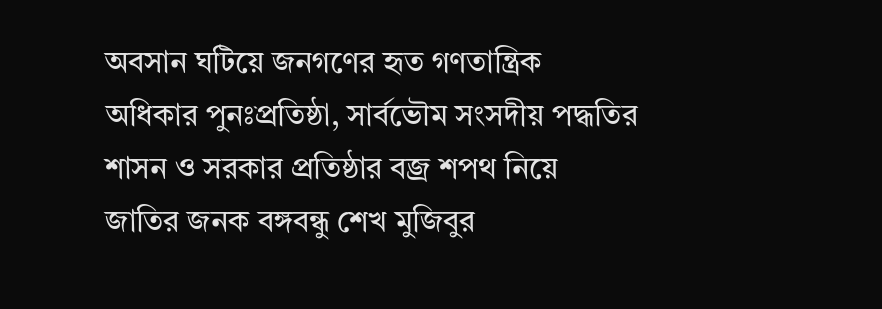অবসান ঘটিয়ে জনগণের হৃত গণতান্ত্রিক অধিকার পুনঃপ্রতিষ্ঠা, সার্বভৌম সংসদীয় পদ্ধতির শাসন ও সরকার প্রতিষ্ঠার বজ্র শপথ নিয়ে জাতির জনক বঙ্গবন্ধু শেখ মুজিবুর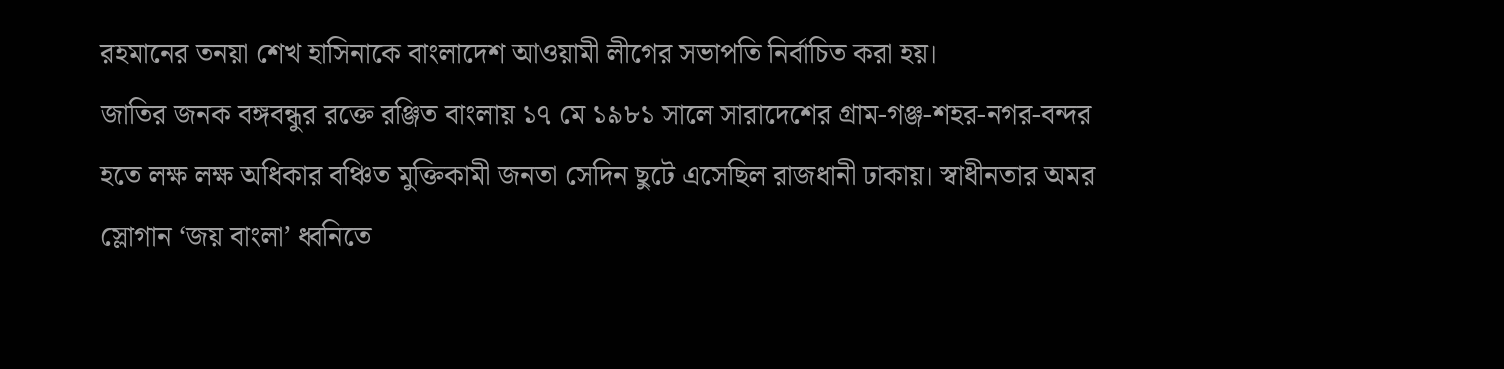রহমানের তনয়া শেখ হাসিনাকে বাংলাদেশ আওয়ামী লীগের সভাপতি নির্বাচিত করা হয়।
জাতির জনক বঙ্গবন্ধুর রক্তে রঞ্জিত বাংলায় ১৭ মে ১৯৮১ সালে সারাদেশের গ্রাম-গঞ্জ-শহর-নগর-বন্দর হতে লক্ষ লক্ষ অধিকার বঞ্চিত মুক্তিকামী জনতা সেদিন ছুটে এসেছিল রাজধানী ঢাকায়। স্বাধীনতার অমর স্লোগান ‘জয় বাংলা’ ধ্বনিতে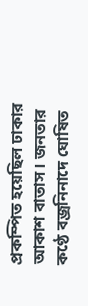প্রকম্পিত হয়েছিল ঢাকার আকাশ বাতাস। জনতার কণ্ঠে বজ্রনিনাদে ঘোষিত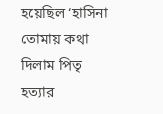হয়েছিল ‘হাসিনা তোমায় কথা দিলাম পিতৃ হত্যার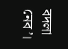বদলা নেব’।